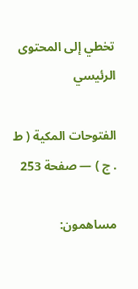تخطي إلى المحتوى الرئيسي

الفتوحات المكية ( ط . ج ) — صفحة 253

مساهمون: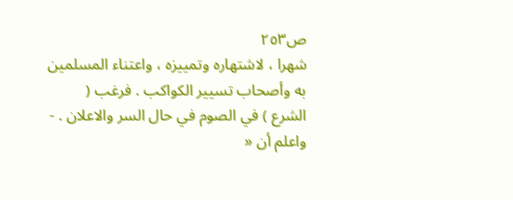ص٢٥٣
شهرا ، لاشتهاره وتمييزه ، واعتناء المسلمين به وأصحاب تسيير الكواكب . فرغب ( الشرع ) في الصوم في حال السر والاعلان . - واعلم أن «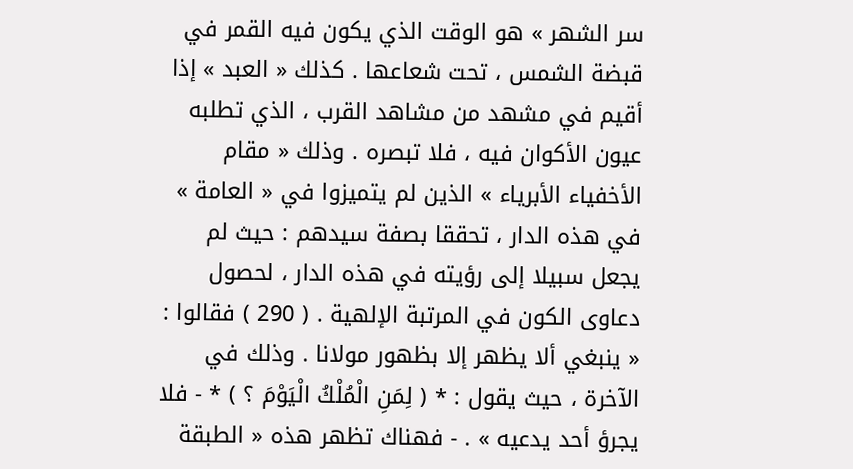سر الشهر » هو الوقت الذي يكون فيه القمر في قبضة الشمس ، تحت شعاعها . كذلك « العبد » إذا أقيم في مشهد من مشاهد القرب ، الذي تطلبه عيون الأكوان فيه ، فلا تبصره . وذلك « مقام الأخفياء الأبرياء » الذين لم يتميزوا في « العامة » في هذه الدار ، تحققا بصفة سيدهم : حيث لم يجعل سبيلا إلى رؤيته في هذه الدار ، لحصول دعاوى الكون في المرتبة الإلهية . ( 290 ) فقالوا : « ينبغي ألا يظهر إلا بظهور مولانا . وذلك في الآخرة ، حيث يقول : * ( لِمَنِ الْمُلْكُ الْيَوْمَ ؟ ) * - فلا يجرؤ أحد يدعيه » . - فهناك تظهر هذه « الطبقة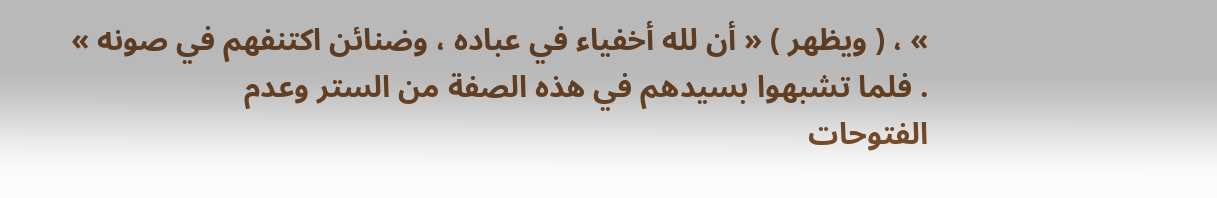» ، ( ويظهر ) « أن لله أخفياء في عباده ، وضنائن اكتنفهم في صونه » . فلما تشبهوا بسيدهم في هذه الصفة من الستر وعدم
الفتوحات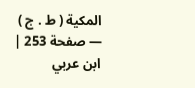المكية ( ط . ج ) — صفحة 253 | ابن عربي